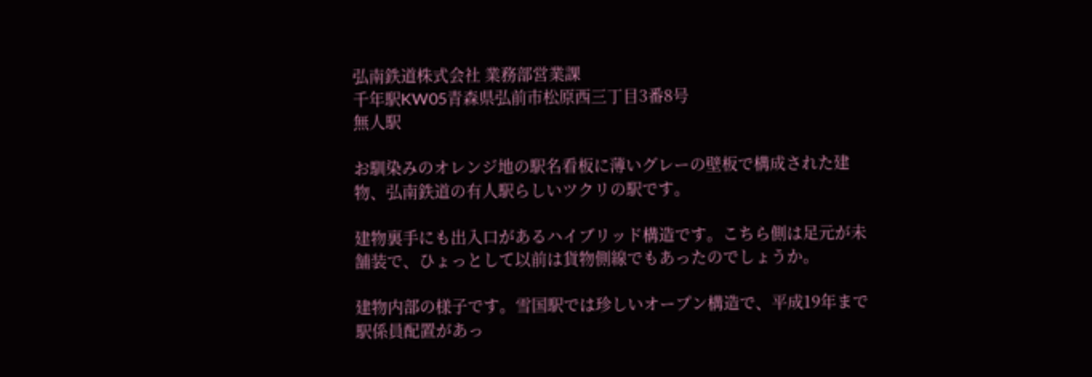弘南鉄道株式会社 業務部営業課
千年駅KW05青森県弘前市松原西三丁目3番8号
無人駅

お馴染みのオレンジ地の駅名看板に薄いグレーの壁板で構成された建物、弘南鉄道の有人駅らしいツクリの駅です。

建物裏手にも出入口があるハイブリッド構造です。こちら側は足元が未舗装で、ひょっとして以前は貨物側線でもあったのでしょうか。

建物内部の様子です。雪国駅では珍しいオープン構造で、平成19年まで駅係員配置があっ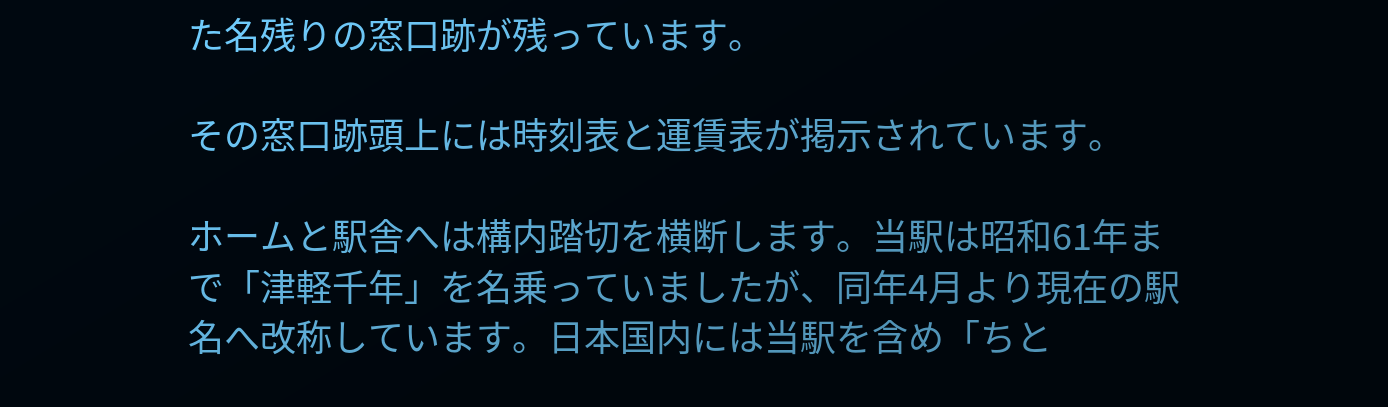た名残りの窓口跡が残っています。

その窓口跡頭上には時刻表と運賃表が掲示されています。

ホームと駅舎へは構内踏切を横断します。当駅は昭和61年まで「津軽千年」を名乗っていましたが、同年4月より現在の駅名へ改称しています。日本国内には当駅を含め「ちと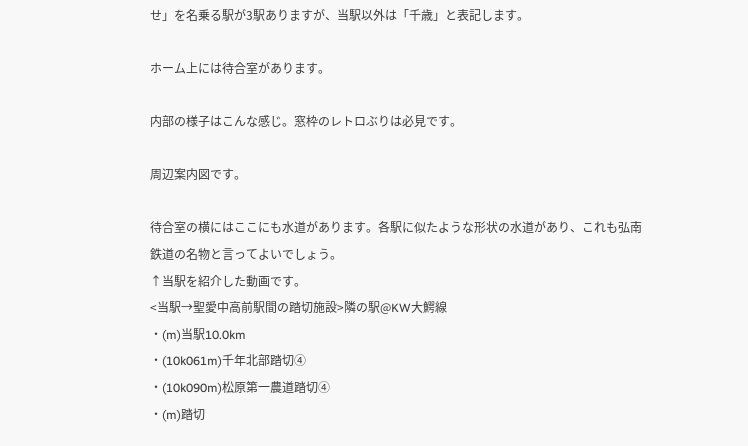せ」を名乗る駅が3駅ありますが、当駅以外は「千歳」と表記します。

ホーム上には待合室があります。

内部の様子はこんな感じ。窓枠のレトロぶりは必見です。

周辺案内図です。

待合室の横にはここにも水道があります。各駅に似たような形状の水道があり、これも弘南鉄道の名物と言ってよいでしょう。
↑当駅を紹介した動画です。
<当駅→聖愛中高前駅間の踏切施設>隣の駅@KW大鰐線
・(m)当駅10.0km
・(10k061m)千年北部踏切④
・(10k090m)松原第一農道踏切④
・(m)踏切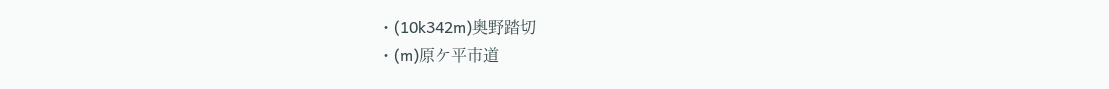・(10k342m)奥野踏切
・(m)原ケ平市道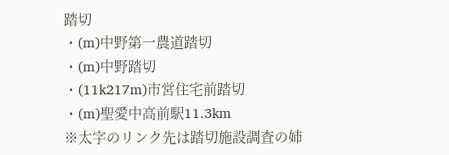踏切
・(m)中野第一農道踏切
・(m)中野踏切
・(11k217m)市営住宅前踏切
・(m)聖愛中高前駅11.3km
※太字のリンク先は踏切施設調査の姉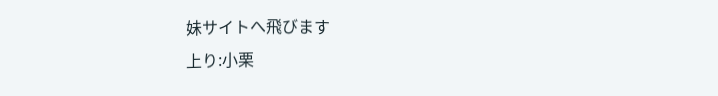妹サイトへ飛びます
上り:小栗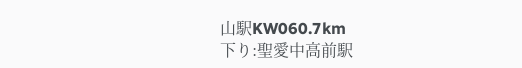山駅KW060.7km
下り:聖愛中高前駅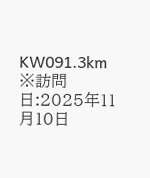KW091.3km
※訪問日:2025年11月10日